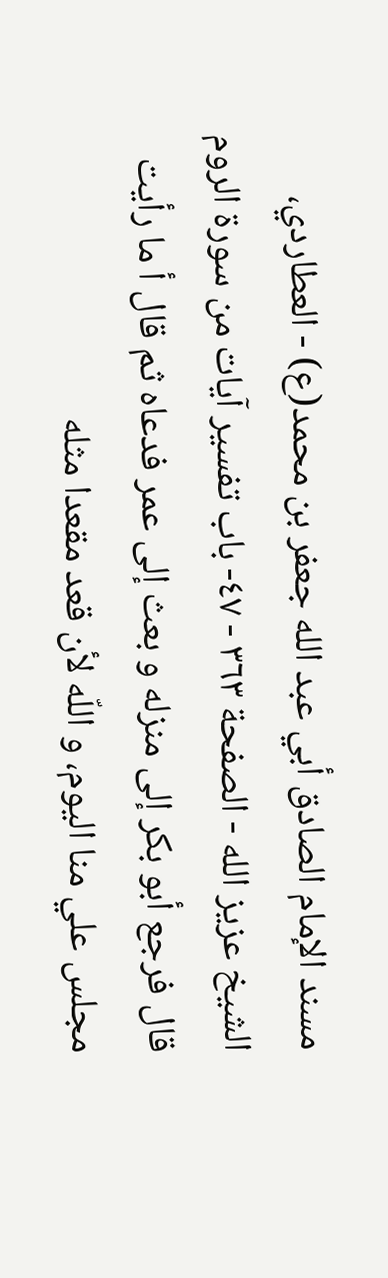مسند الإمام الصادق أبي عبد الله جعفر بن محمد(ع) - العطاردي، الشيخ عزيز الله - الصفحة ٣٦٣ - ٤٧- باب تفسير آيات من سورة الروم
قال فرجع أبو بكر إلى منزله و بعث إلى عمر فدعاه ثم قال أ ما رأيت مجلس علي منا اليوم، و اللّه لأن قعد مقعدا مثله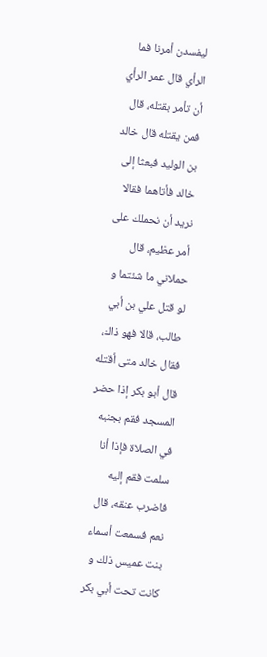ليفسدن أمرنا فما الرأي قال عمر الرأي أن تأمر بقتله، قال فمن يقتله قال خالد بن الوليد فبعثا إلى خالد فأتاهما فقالا نريد أن نحملك على أمر عظيم، قال حملاني ما شئتما و لو قتل علي بن أبي طالب، قالا فهو ذاك،
فقال خالد متى أقتله قال أبو بكر إذا حضر المسجد فقم بجنبه في الصلاة فإذا أنا سلمت فقم إليه فاضرب عنقه، قال نعم فسمعت أسماء بنت عميس ذلك و كانت تحت أبي بكر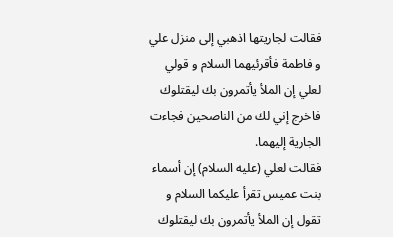فقالت لجاريتها اذهبي إلى منزل علي و فاطمة فأقرئيهما السلام و قولي لعلي إن الملأ يأتمرون بك ليقتلوك فاخرج إني لك من الناصحين فجاءت الجارية إليهما.
فقالت لعلي (عليه السلام) إن أسماء بنت عميس تقرأ عليكما السلام و تقول إن الملأ يأتمرون بك ليقتلوك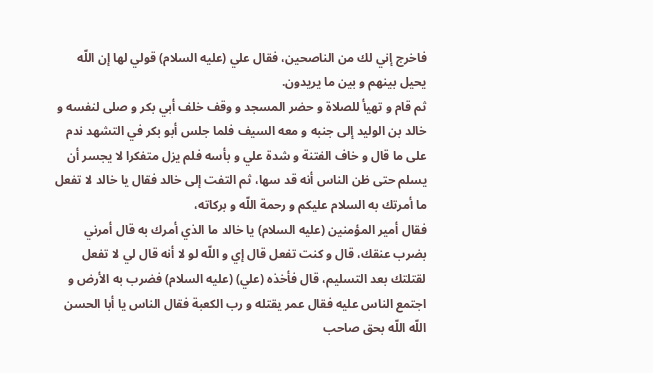فاخرج إني لك من الناصحين، فقال علي (عليه السلام) قولي لها إن اللّه يحيل بينهم و بين ما يريدون.
ثم قام و تهيأ للصلاة و حضر المسجد و وقف خلف أبي بكر و صلى لنفسه و خالد بن الوليد إلى جنبه و معه السيف فلما جلس أبو بكر في التشهد ندم على ما قال و خاف الفتنة و شدة علي و بأسه فلم يزل متفكرا لا يجسر أن يسلم حتى ظن الناس أنه قد سها، ثم التفت إلى خالد فقال يا خالد لا تفعل ما أمرتك به السلام عليكم و رحمة اللّه و بركاته،
فقال أمير المؤمنين (عليه السلام) يا خالد ما الذي أمرك به قال أمرني بضرب عنقك، قال و كنت تفعل قال إي و اللّه لو لا أنه قال لي لا تفعل لقتلتك بعد التسليم، قال فأخذه (علي) (عليه السلام) فضرب به الأرض و اجتمع الناس عليه فقال عمر يقتله و رب الكعبة فقال الناس يا أبا الحسن اللّه اللّه بحق صاحب